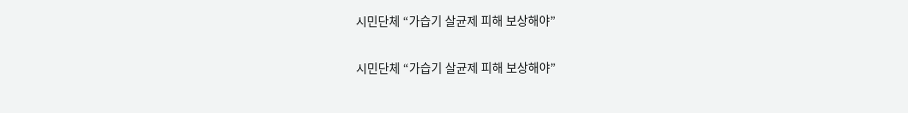시민단체 “가습기 살균제 피해 보상해야”

시민단체 “가습기 살균제 피해 보상해야”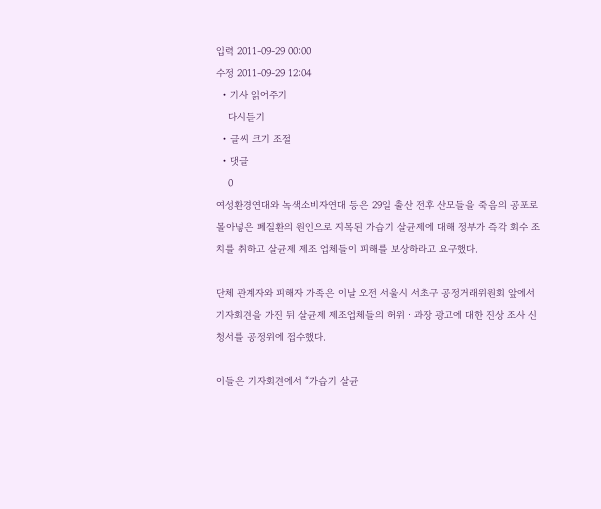입력 2011-09-29 00:00
수정 2011-09-29 12:04
  • 기사 읽어주기
    다시듣기
  • 글씨 크기 조절
  • 댓글
    0
여성환경연대와 녹색소비자연대 등은 29일 출산 전후 산모들을 죽음의 공포로 몰아넣은 폐질환의 원인으로 지목된 가습기 살균제에 대해 정부가 즉각 회수 조치를 취하고 살균제 제조 업체들이 피해를 보상하라고 요구했다.

단체 관계자와 피해자 가족은 이날 오전 서울시 서초구 공정거래위원회 앞에서 기자회견을 가진 뒤 살균제 제조업체들의 허위ㆍ과장 광고에 대한 진상 조사 신청서를 공정위에 접수했다.

이들은 기자회견에서 “가습기 살균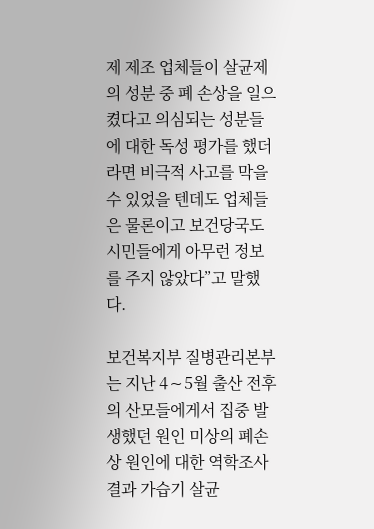제 제조 업체들이 살균제의 성분 중 폐 손상을 일으켰다고 의심되는 성분들에 대한 독성 평가를 했더라면 비극적 사고를 막을 수 있었을 텐데도 업체들은 물론이고 보건당국도 시민들에게 아무런 정보를 주지 않았다”고 말했다.

보건복지부 질병관리본부는 지난 4∼5월 출산 전후의 산모들에게서 집중 발생했던 원인 미상의 폐손상 원인에 대한 역학조사 결과 가습기 살균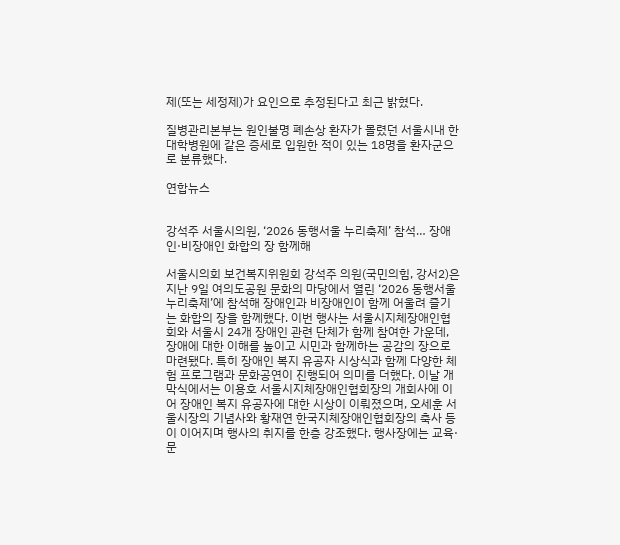제(또는 세정제)가 요인으로 추정된다고 최근 밝혔다.

질병관리본부는 원인불명 폐손상 환자가 몰렸던 서울시내 한 대학병원에 같은 증세로 입원한 적이 있는 18명을 환자군으로 분류했다.

연합뉴스


강석주 서울시의원, ‘2026 동행서울 누리축제’ 참석… 장애인·비장애인 화합의 장 함께해

서울시의회 보건복지위원회 강석주 의원(국민의힘, 강서2)은 지난 9일 여의도공원 문화의 마당에서 열린 ‘2026 동행서울 누리축제’에 참석해 장애인과 비장애인이 함께 어울려 즐기는 화합의 장을 함께했다. 이번 행사는 서울시지체장애인협회와 서울시 24개 장애인 관련 단체가 함께 참여한 가운데, 장애에 대한 이해를 높이고 시민과 함께하는 공감의 장으로 마련됐다. 특히 장애인 복지 유공자 시상식과 함께 다양한 체험 프로그램과 문화공연이 진행되어 의미를 더했다. 이날 개막식에서는 이용호 서울시지체장애인협회장의 개회사에 이어 장애인 복지 유공자에 대한 시상이 이뤄졌으며, 오세훈 서울시장의 기념사와 황재연 한국지체장애인협회장의 축사 등이 이어지며 행사의 취지를 한층 강조했다. 행사장에는 교육·문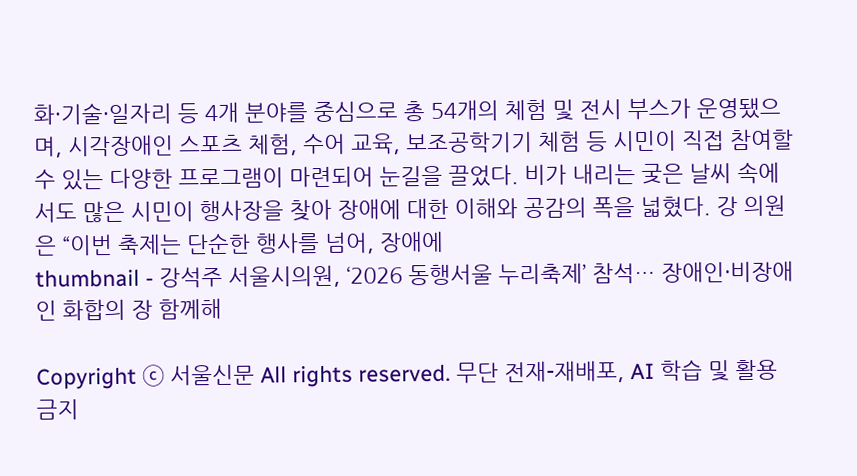화·기술·일자리 등 4개 분야를 중심으로 총 54개의 체험 및 전시 부스가 운영됐으며, 시각장애인 스포츠 체험, 수어 교육, 보조공학기기 체험 등 시민이 직접 참여할 수 있는 다양한 프로그램이 마련되어 눈길을 끌었다. 비가 내리는 궂은 날씨 속에서도 많은 시민이 행사장을 찾아 장애에 대한 이해와 공감의 폭을 넓혔다. 강 의원은 “이번 축제는 단순한 행사를 넘어, 장애에
thumbnail - 강석주 서울시의원, ‘2026 동행서울 누리축제’ 참석… 장애인·비장애인 화합의 장 함께해

Copyright ⓒ 서울신문 All rights reserved. 무단 전재-재배포, AI 학습 및 활용 금지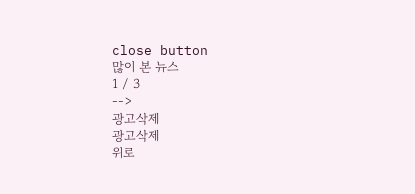close button
많이 본 뉴스
1 / 3
-->
광고삭제
광고삭제
위로